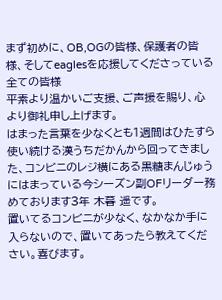まず初めに、OB,OGの皆様、保護者の皆様、そしてeaglesを応援してくださっている全ての皆様
平素より温かいご支援、ご声援を賜り、心より御礼申し上げます。
はまった言葉を少なくとも1週間はひたすら使い続ける漢うちだかんから回ってきました、コンビニのレジ横にある黒糖まんじゅうにはまっている今シーズン副OFリーダー務めております3年 木暮 遥です。
置いてるコンビニが少なく、なかなか手に入らないので、置いてあったら教えてください。喜びます。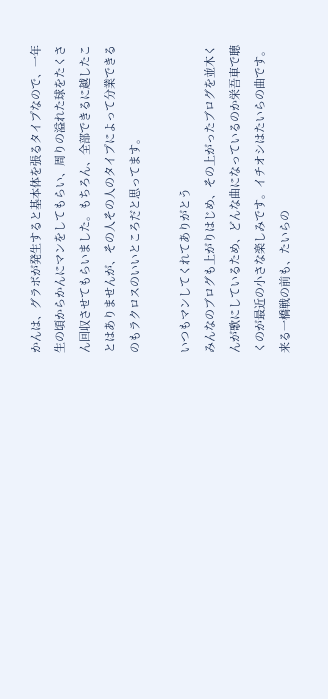かんは、グラボが発生すると基本体を張るタイプなので、一年生の頃からかんにマンをしてもらい、周りの溢れた球をたくさん回収させてもらいました。もちろん、全部できるに越したことはありませんが、その人その人のタイプによって分業できるのもラクロスのいいところだと思ってます。

いつもマンしてくれてありがとう
みんなのブログも上がりはじめ、その上がったブログを並木くんが歌にしているため、どんな曲になっているのか栄吾車で聴くのが最近の小さな楽しみです。イチオシはたいらの曲です。来る一橋戦の前も、たいらの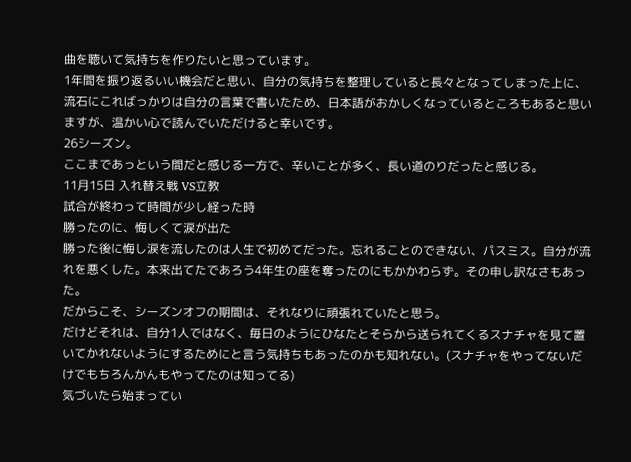曲を聴いて気持ちを作りたいと思っています。
1年間を振り返るいい機会だと思い、自分の気持ちを整理していると長々となってしまった上に、流石にこればっかりは自分の言葉で書いたため、日本語がおかしくなっているところもあると思いますが、温かい心で読んでいただけると幸いです。
26シーズン。
ここまであっという間だと感じる一方で、辛いことが多く、長い道のりだったと感じる。
11月15日 入れ替え戦 VS立教
試合が終わって時間が少し経った時
勝ったのに、悔しくて涙が出た
勝った後に悔し涙を流したのは人生で初めてだった。忘れることのできない、パスミス。自分が流れを悪くした。本来出てたであろう4年生の座を奪ったのにもかかわらず。その申し訳なさもあった。
だからこそ、シーズンオフの期間は、それなりに頑張れていたと思う。
だけどそれは、自分1人ではなく、毎日のようにひなたとそらから送られてくるスナチャを見て置いてかれないようにするためにと言う気持ちもあったのかも知れない。(スナチャをやってないだけでもちろんかんもやってたのは知ってる)
気づいたら始まってい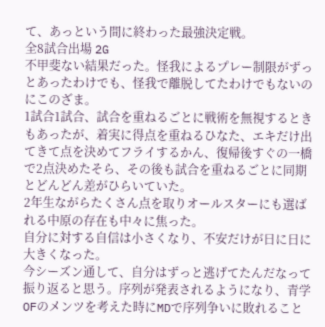て、あっという間に終わった最強決定戦。
全8試合出場 2G
不甲斐ない結果だった。怪我によるプレー制限がずっとあったわけでも、怪我で離脱してたわけでもないのにこのざま。
1試合1試合、試合を重ねるごとに戦術を無視するときもあったが、着実に得点を重ねるひなた、エキだけ出てきて点を決めてフライするかん、復帰後すぐの一橋で2点決めたそら、その後も試合を重ねるごとに同期とどんどん差がひらいていた。
2年生ながらたくさん点を取りオールスターにも選ばれる中原の存在も中々に焦った。
自分に対する自信は小さくなり、不安だけが日に日に大きくなった。
今シーズン通して、自分はずっと逃げてたんだなって振り返ると思う。序列が発表されるようになり、青学OFのメンツを考えた時にMDで序列争いに敗れること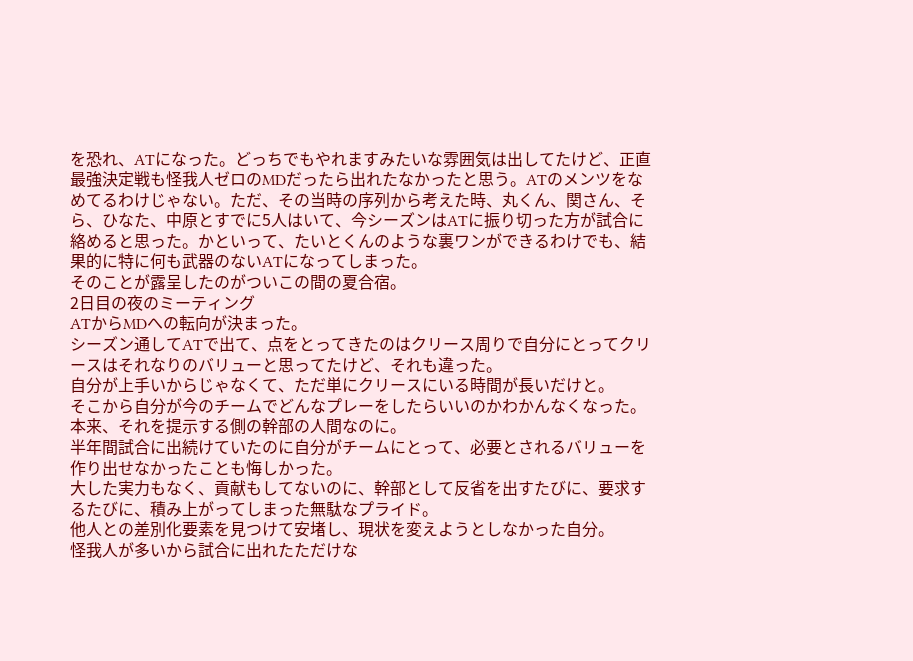を恐れ、ATになった。どっちでもやれますみたいな雰囲気は出してたけど、正直最強決定戦も怪我人ゼロのMDだったら出れたなかったと思う。ATのメンツをなめてるわけじゃない。ただ、その当時の序列から考えた時、丸くん、関さん、そら、ひなた、中原とすでに5人はいて、今シーズンはATに振り切った方が試合に絡めると思った。かといって、たいとくんのような裏ワンができるわけでも、結果的に特に何も武器のないATになってしまった。
そのことが露呈したのがついこの間の夏合宿。
2日目の夜のミーティング
ATからMDへの転向が決まった。
シーズン通してATで出て、点をとってきたのはクリース周りで自分にとってクリースはそれなりのバリューと思ってたけど、それも違った。
自分が上手いからじゃなくて、ただ単にクリースにいる時間が長いだけと。
そこから自分が今のチームでどんなプレーをしたらいいのかわかんなくなった。本来、それを提示する側の幹部の人間なのに。
半年間試合に出続けていたのに自分がチームにとって、必要とされるバリューを作り出せなかったことも悔しかった。
大した実力もなく、貢献もしてないのに、幹部として反省を出すたびに、要求するたびに、積み上がってしまった無駄なプライド。
他人との差別化要素を見つけて安堵し、現状を変えようとしなかった自分。
怪我人が多いから試合に出れたただけな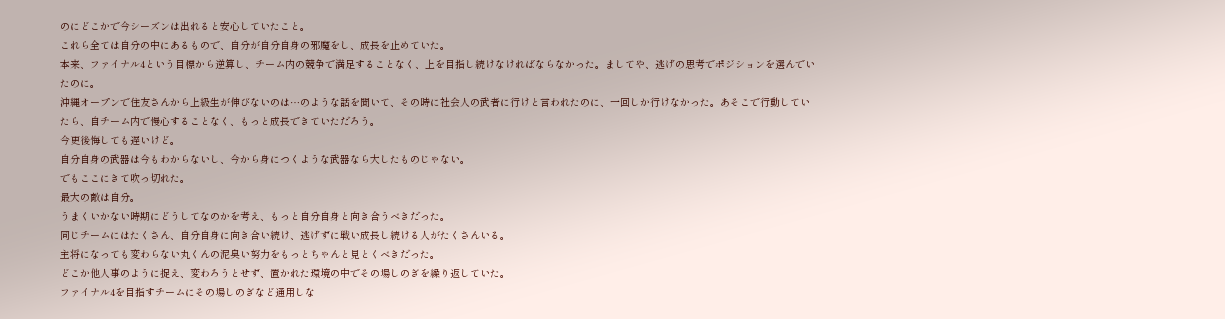のにどこかで今シーズンは出れると安心していたこと。
これら全ては自分の中にあるもので、自分が自分自身の邪魔をし、成長を止めていた。
本来、ファイナル4という目標から逆算し、チーム内の競争で満足することなく、上を目指し続けなければならなかった。ましてや、逃げの思考でポジションを選んでいたのに。
沖縄オープンで住友さんから上級生が伸びないのは…のような話を聞いて、その時に社会人の武者に行けと言われたのに、一回しか行けなかった。あそこで行動していたら、自チーム内で慢心することなく、もっと成長できていただろう。
今更後悔しても遅いけど。
自分自身の武器は今もわからないし、今から身につくような武器なら大したものじゃない。
でもここにきて吹っ切れた。
最大の敵は自分。
うまくいかない時期にどうしてなのかを考え、もっと自分自身と向き合うべきだった。
同じチームにはたくさん、自分自身に向き合い続け、逃げずに戦い成長し続ける人がたくさんいる。
主将になっても変わらない丸くんの泥臭い努力をもっとちゃんと見とくべきだった。
どこか他人事のように捉え、変わろうとせず、置かれた環境の中でその場しのぎを繰り返していた。
ファイナル4を目指すチームにその場しのぎなど通用しな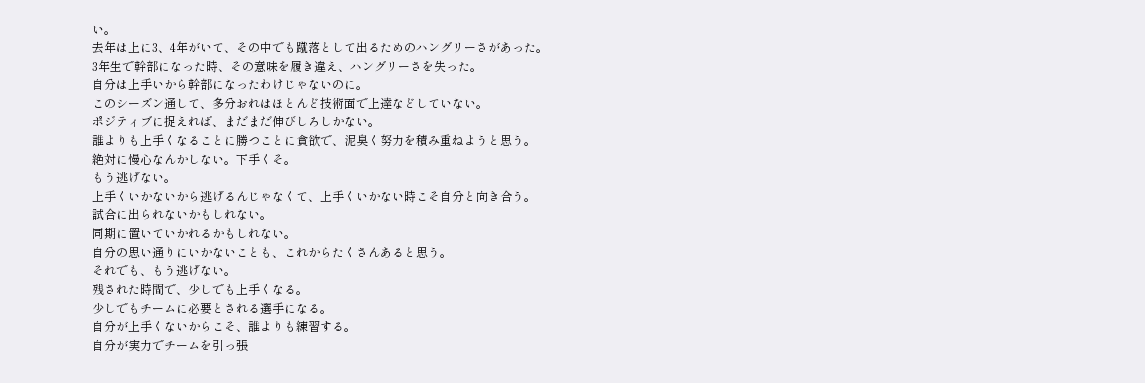い。
去年は上に3、4年がいて、その中でも蹴落として出るためのハングリーさがあった。
3年生で幹部になった時、その意味を履き違え、ハングリーさを失った。
自分は上手いから幹部になったわけじゃないのに。
このシーズン通して、多分おれはほとんど技術面で上達などしていない。
ポジティブに捉えれば、まだまだ伸びしろしかない。
誰よりも上手くなることに勝つことに貪欲で、泥臭く努力を積み重ねようと思う。
絶対に慢心なんかしない。下手くそ。
もう逃げない。
上手くいかないから逃げるんじゃなくて、上手くいかない時こそ自分と向き合う。
試合に出られないかもしれない。
同期に置いていかれるかもしれない。
自分の思い通りにいかないことも、これからたくさんあると思う。
それでも、もう逃げない。
残された時間で、少しでも上手くなる。
少しでもチームに必要とされる選手になる。
自分が上手くないからこそ、誰よりも練習する。
自分が実力でチームを引っ張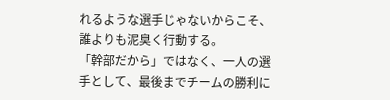れるような選手じゃないからこそ、誰よりも泥臭く行動する。
「幹部だから」ではなく、一人の選手として、最後までチームの勝利に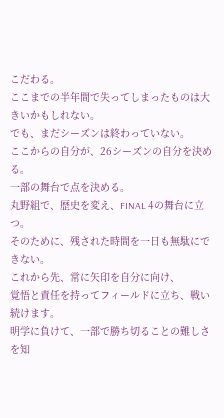こだわる。
ここまでの半年間で失ってしまったものは大きいかもしれない。
でも、まだシーズンは終わっていない。
ここからの自分が、26シーズンの自分を決める。
一部の舞台で点を決める。
丸野組で、歴史を変え、FINAL 4の舞台に立つ。
そのために、残された時間を一日も無駄にできない。
これから先、常に矢印を自分に向け、
覚悟と責任を持ってフィールドに立ち、戦い続けます。
明学に負けて、一部で勝ち切ることの難しさを知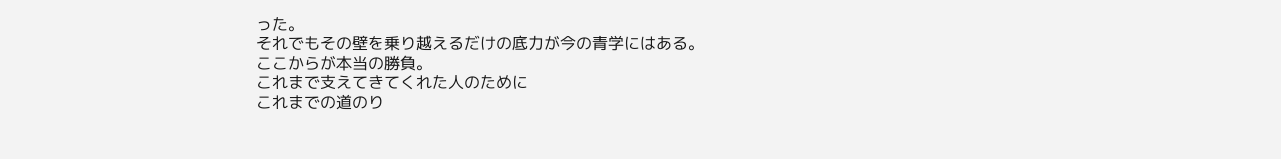った。
それでもその壁を乗り越えるだけの底力が今の青学にはある。
ここからが本当の勝負。
これまで支えてきてくれた人のために
これまでの道のり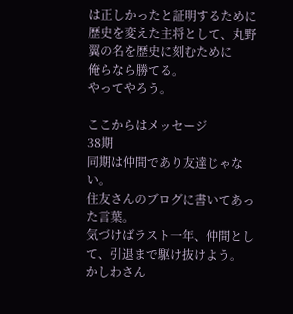は正しかったと証明するために
歴史を変えた主将として、丸野 翼の名を歴史に刻むために
俺らなら勝てる。
やってやろう。

ここからはメッセージ
38期
同期は仲間であり友達じゃない。
住友さんのブログに書いてあった言葉。
気づけばラスト一年、仲間として、引退まで駆け抜けよう。
かしわさん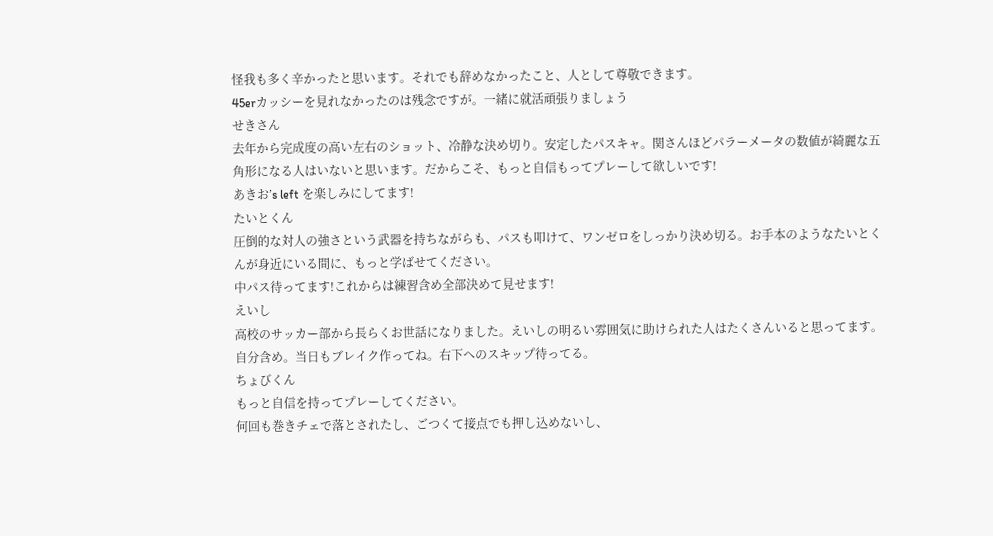怪我も多く辛かったと思います。それでも辞めなかったこと、人として尊敬できます。
45erカッシーを見れなかったのは残念ですが。一緒に就活頑張りましょう
せきさん
去年から完成度の高い左右のショット、冷静な決め切り。安定したパスキャ。関さんほどパラーメータの数値が綺麗な五角形になる人はいないと思います。だからこそ、もっと自信もってプレーして欲しいです!
あきお’s left を楽しみにしてます!
たいとくん
圧倒的な対人の強さという武器を持ちながらも、パスも叩けて、ワンゼロをしっかり決め切る。お手本のようなたいとくんが身近にいる間に、もっと学ばせてください。
中パス待ってます!これからは練習含め全部決めて見せます!
えいし
高校のサッカー部から長らくお世話になりました。えいしの明るい雰囲気に助けられた人はたくさんいると思ってます。自分含め。当日もブレイク作ってね。右下へのスキップ待ってる。
ちょびくん
もっと自信を持ってプレーしてください。
何回も巻きチェで落とされたし、ごつくて接点でも押し込めないし、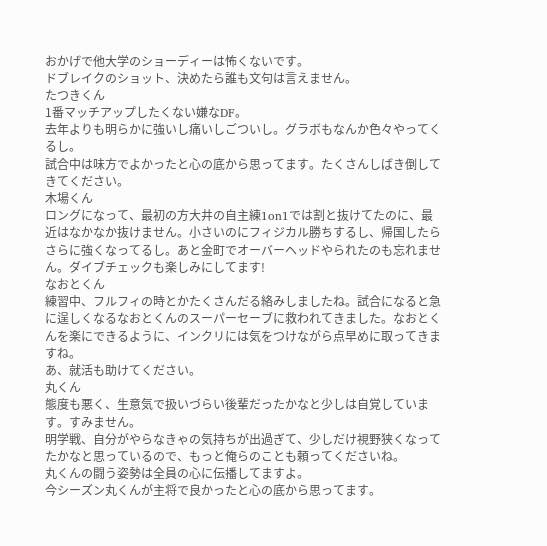おかげで他大学のショーディーは怖くないです。
ドブレイクのショット、決めたら誰も文句は言えません。
たつきくん
1番マッチアップしたくない嫌なDF。
去年よりも明らかに強いし痛いしごついし。グラボもなんか色々やってくるし。
試合中は味方でよかったと心の底から思ってます。たくさんしばき倒してきてください。
木場くん
ロングになって、最初の方大井の自主練1on1では割と抜けてたのに、最近はなかなか抜けません。小さいのにフィジカル勝ちするし、帰国したらさらに強くなってるし。あと金町でオーバーヘッドやられたのも忘れません。ダイブチェックも楽しみにしてます!
なおとくん
練習中、フルフィの時とかたくさんだる絡みしましたね。試合になると急に逞しくなるなおとくんのスーパーセーブに救われてきました。なおとくんを楽にできるように、インクリには気をつけながら点早めに取ってきますね。
あ、就活も助けてください。
丸くん
態度も悪く、生意気で扱いづらい後輩だったかなと少しは自覚しています。すみません。
明学戦、自分がやらなきゃの気持ちが出過ぎて、少しだけ視野狭くなってたかなと思っているので、もっと俺らのことも頼ってくださいね。
丸くんの闘う姿勢は全員の心に伝播してますよ。
今シーズン丸くんが主将で良かったと心の底から思ってます。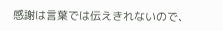感謝は言葉では伝えきれないので、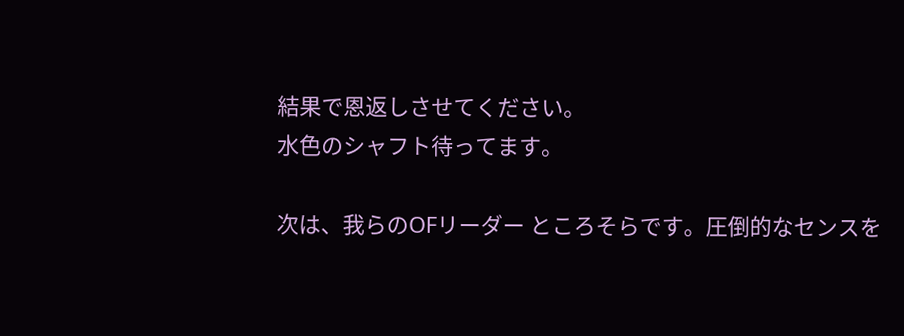結果で恩返しさせてください。
水色のシャフト待ってます。

次は、我らのOFリーダー ところそらです。圧倒的なセンスを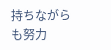持ちながらも努力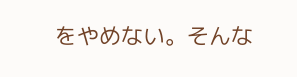をやめない。そんな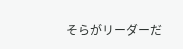そらがリーダーだ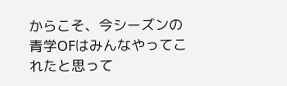からこそ、今シーズンの青学OFはみんなやってこれたと思って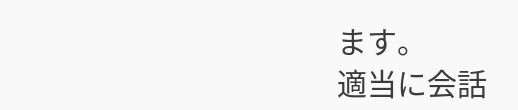ます。
適当に会話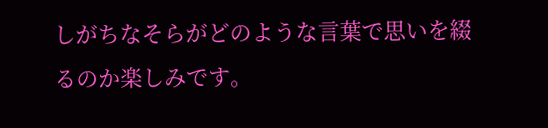しがちなそらがどのような言葉で思いを綴るのか楽しみです。